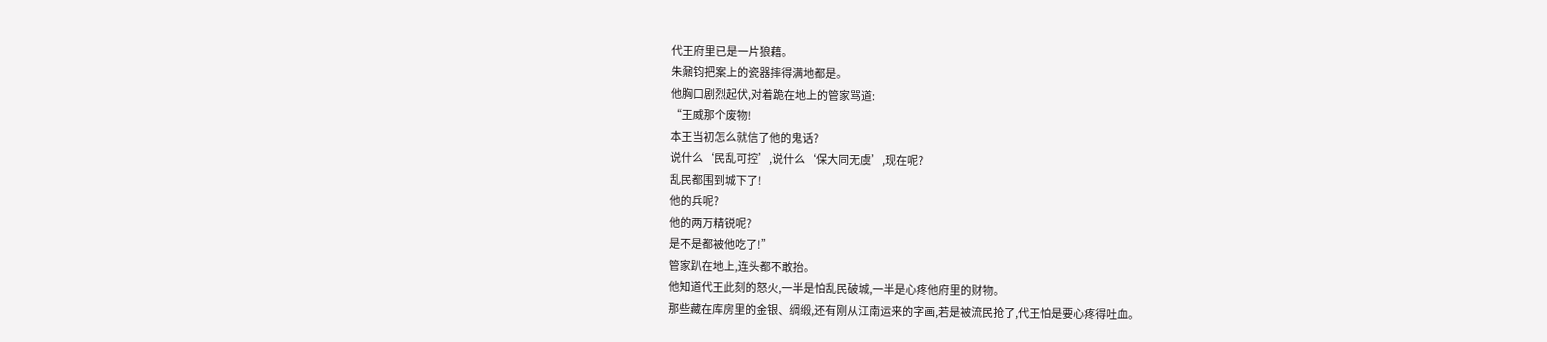代王府里已是一片狼藉。
朱鼐钧把案上的瓷器摔得满地都是。
他胸口剧烈起伏,对着跪在地上的管家骂道:
“王威那个废物!
本王当初怎么就信了他的鬼话?
说什么‘民乱可控’,说什么‘保大同无虞’,现在呢?
乱民都围到城下了!
他的兵呢?
他的两万精锐呢?
是不是都被他吃了!”
管家趴在地上,连头都不敢抬。
他知道代王此刻的怒火,一半是怕乱民破城,一半是心疼他府里的财物。
那些藏在库房里的金银、绸缎,还有刚从江南运来的字画,若是被流民抢了,代王怕是要心疼得吐血。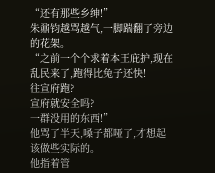“还有那些乡绅!”
朱鼐钧越骂越气,一脚踹翻了旁边的花架。
“之前一个个求着本王庇护,现在乱民来了,跑得比兔子还快!
往宣府跑?
宣府就安全吗?
一群没用的东西!”
他骂了半天,嗓子都哑了,才想起该做些实际的。
他指着管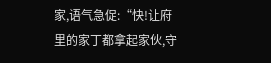家,语气急促:“快!让府里的家丁都拿起家伙,守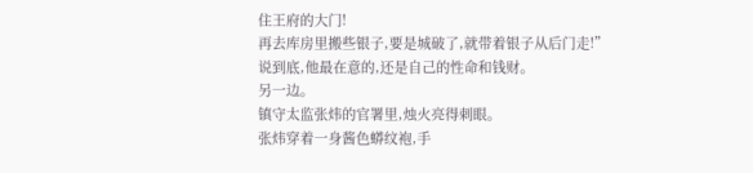住王府的大门!
再去库房里搬些银子,要是城破了,就带着银子从后门走!”
说到底,他最在意的,还是自己的性命和钱财。
另一边。
镇守太监张炜的官署里,烛火亮得刺眼。
张炜穿着一身酱色蟒纹袍,手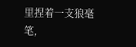里捏着一支狼毫笔,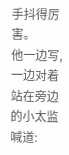手抖得厉害。
他一边写,一边对着站在旁边的小太监喊道: